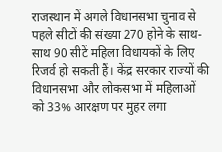राजस्थान में अगले विधानसभा चुनाव से पहले सीटों की संख्या 270 होने के साथ-साथ 90 सीटें महिला विधायकों के लिए रिजर्व हो सकती हैं। केंद्र सरकार राज्यों की विधानसभा और लोकसभा में महिलाओं को 33% आरक्षण पर मुहर लगा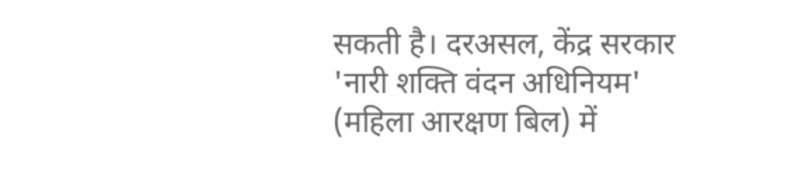सकती है। दरअसल, केंद्र सरकार 'नारी शक्ति वंदन अधिनियम' (महिला आरक्षण बिल) में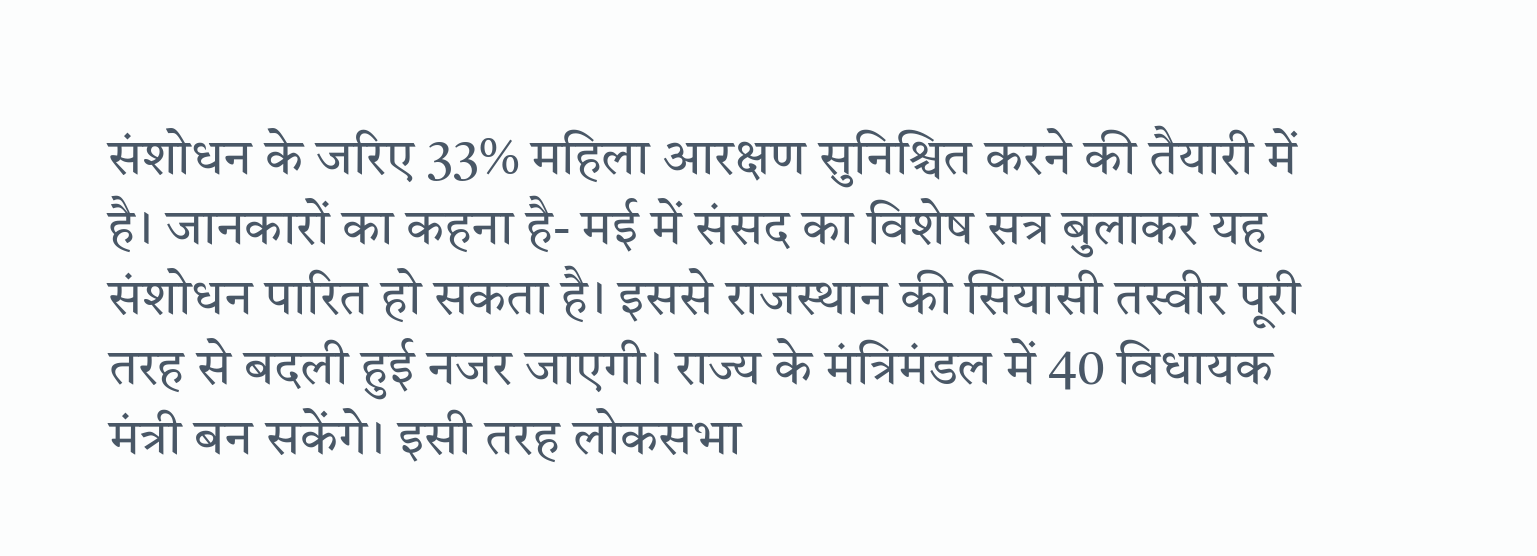संशोधन के जरिए 33% महिला आरक्षण सुनिश्चित करने की तैयारी में है। जानकारों का कहना है- मई में संसद का विशेष सत्र बुलाकर यह संशोधन पारित हो सकता है। इससे राजस्थान की सियासी तस्वीर पूरी तरह से बदली हुई नजर जाएगी। राज्य के मंत्रिमंडल में 40 विधायक मंत्री बन सकेंगे। इसी तरह लोकसभा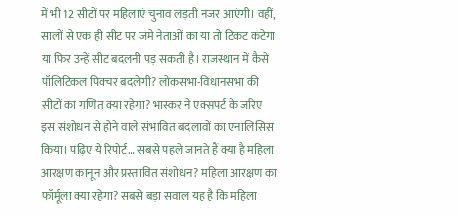में भी 12 सीटों पर महिलाएं चुनाव लड़ती नजर आएंगी। वहीं, सालों से एक ही सीट पर जमे नेताओं का या तो टिकट कटेगा या फिर उन्हें सीट बदलनी पड़ सकती है। राजस्थान में कैसे पॉलिटिकल पिक्चर बदलेगी? लोकसभा-विधानसभा की सीटों का गणित क्या रहेगा? भास्कर ने एक्सपर्ट के जरिए इस संशोधन से होने वाले संभावित बदलावों का एनालिसिस किया। पढ़िए ये रिपोर्ट… सबसे पहले जानते हैं क्या है महिला आरक्षण कानून और प्रस्तावित संशोधन? महिला आरक्षण का फॉर्मूला क्या रहेगा? सबसे बड़ा सवाल यह है कि महिला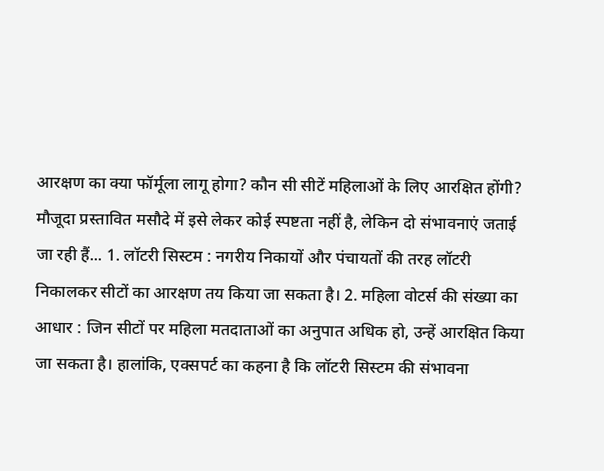आरक्षण का क्या फॉर्मूला लागू होगा? कौन सी सीटें महिलाओं के लिए आरक्षित होंगी? मौजूदा प्रस्तावित मसौदे में इसे लेकर कोई स्पष्टता नहीं है, लेकिन दो संभावनाएं जताई जा रही हैं... 1. लॉटरी सिस्टम : नगरीय निकायों और पंचायतों की तरह लॉटरी निकालकर सीटों का आरक्षण तय किया जा सकता है। 2. महिला वोटर्स की संख्या का आधार : जिन सीटों पर महिला मतदाताओं का अनुपात अधिक हो, उन्हें आरक्षित किया जा सकता है। हालांकि, एक्सपर्ट का कहना है कि लॉटरी सिस्टम की संभावना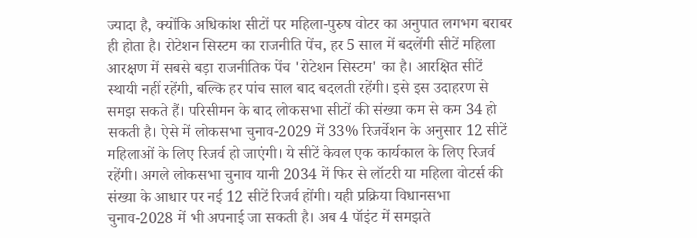ज्यादा है, क्योंकि अधिकांश सीटों पर महिला-पुरुष वोटर का अनुपात लगभग बराबर ही होता है। रोटेशन सिस्टम का राजनीति पेंच, हर 5 साल में बदलेंगी सीटें महिला आरक्षण में सबसे बड़ा राजनीतिक पेंच 'रोटेशन सिस्टम' का है। आरक्षित सीटें स्थायी नहीं रहेंगी, बल्कि हर पांच साल बाद बदलती रहेंगी। इसे इस उदाहरण से समझ सकते हैं। परिसीमन के बाद लोकसभा सीटों की संख्या कम से कम 34 हो सकती है। ऐसे में लोकसभा चुनाव-2029 में 33% रिजर्वेशन के अनुसार 12 सीटें महिलाओं के लिए रिजर्व हो जाएंगी। ये सीटें केवल एक कार्यकाल के लिए रिजर्व रहेंगी। अगले लोकसभा चुनाव यानी 2034 में फिर से लॉटरी या महिला वोटर्स की संख्या के आधार पर नई 12 सीटें रिजर्व होंगी। यही प्रक्रिया विधानसभा चुनाव-2028 में भी अपनाई जा सकती है। अब 4 पॉइंट में समझते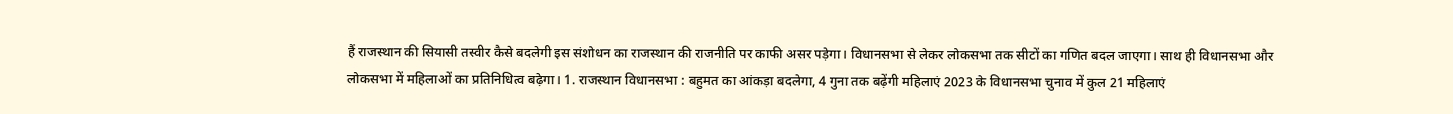हैं राजस्थान की सियासी तस्वीर कैसे बदलेगी इस संशोधन का राजस्थान की राजनीति पर काफी असर पड़ेगा। विधानसभा से लेकर लोकसभा तक सीटों का गणित बदल जाएगा। साथ ही विधानसभा और लोकसभा में महिलाओं का प्रतिनिधित्व बढ़ेगा। 1. राजस्थान विधानसभा : बहुमत का आंकड़ा बदलेगा, 4 गुना तक बढ़ेंगी महिलाएं 2023 के विधानसभा चुनाव में कुल 21 महिलाएं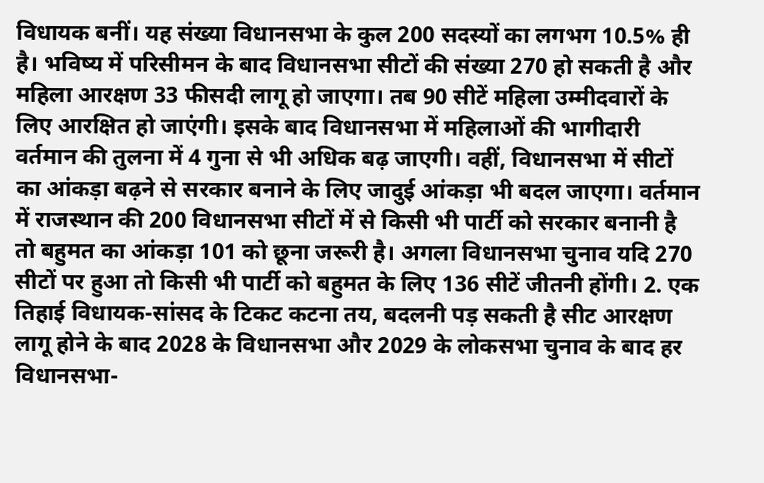विधायक बनीं। यह संख्या विधानसभा के कुल 200 सदस्यों का लगभग 10.5% ही है। भविष्य में परिसीमन के बाद विधानसभा सीटों की संख्या 270 हो सकती है और महिला आरक्षण 33 फीसदी लागू हो जाएगा। तब 90 सीटें महिला उम्मीदवारों के लिए आरक्षित हो जाएंगी। इसके बाद विधानसभा में महिलाओं की भागीदारी वर्तमान की तुलना में 4 गुना से भी अधिक बढ़ जाएगी। वहीं, विधानसभा में सीटों का आंकड़ा बढ़ने से सरकार बनाने के लिए जादुई आंकड़ा भी बदल जाएगा। वर्तमान में राजस्थान की 200 विधानसभा सीटों में से किसी भी पार्टी को सरकार बनानी है तो बहुमत का आंकड़ा 101 को छूना जरूरी है। अगला विधानसभा चुनाव यदि 270 सीटों पर हुआ तो किसी भी पार्टी को बहुमत के लिए 136 सीटें जीतनी होंगी। 2. एक तिहाई विधायक-सांसद के टिकट कटना तय, बदलनी पड़ सकती है सीट आरक्षण लागू होने के बाद 2028 के विधानसभा और 2029 के लोकसभा चुनाव के बाद हर विधानसभा-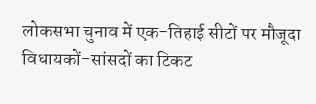लोकसभा चुनाव में एक-तिहाई सीटों पर मौजूदा विधायकों-सांसदों का टिकट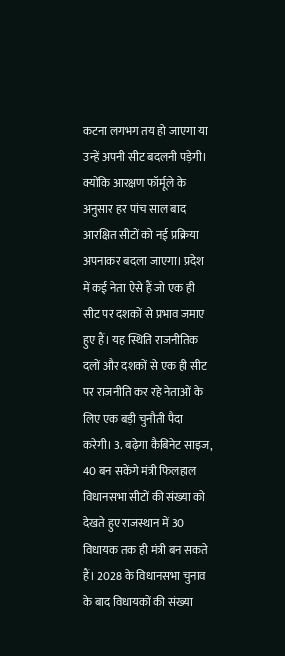कटना लगभग तय हो जाएगा या उन्हें अपनी सीट बदलनी पड़ेगी। क्योंकि आरक्षण फॉर्मूले के अनुसार हर पांच साल बाद आरक्षित सीटों को नई प्रक्रिया अपनाकर बदला जाएगा। प्रदेश में कई नेता ऐसे हैं जो एक ही सीट पर दशकों से प्रभाव जमाए हुए हैं। यह स्थिति राजनीतिक दलों और दशकों से एक ही सीट पर राजनीति कर रहे नेताओं के लिए एक बड़ी चुनौती पैदा करेगी। 3. बढ़ेगा कैबिनेट साइज, 40 बन सकेंगे मंत्री फिलहाल विधानसभा सीटों की संख्या को देखते हुए राजस्थान में 30 विधायक तक ही मंत्री बन सकते हैं। 2028 के विधानसभा चुनाव के बाद विधायकों की संख्या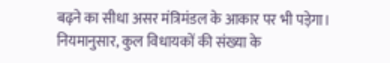बढ़ने का सीधा असर मंत्रिमंडल के आकार पर भी पड़ेगा। नियमानुसार, कुल विधायकों की संख्या के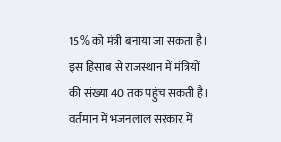15% को मंत्री बनाया जा सकता है। इस हिसाब से राजस्थान में मंत्रियों की संख्या 40 तक पहुंच सकती है। वर्तमान में भजनलाल सरकार में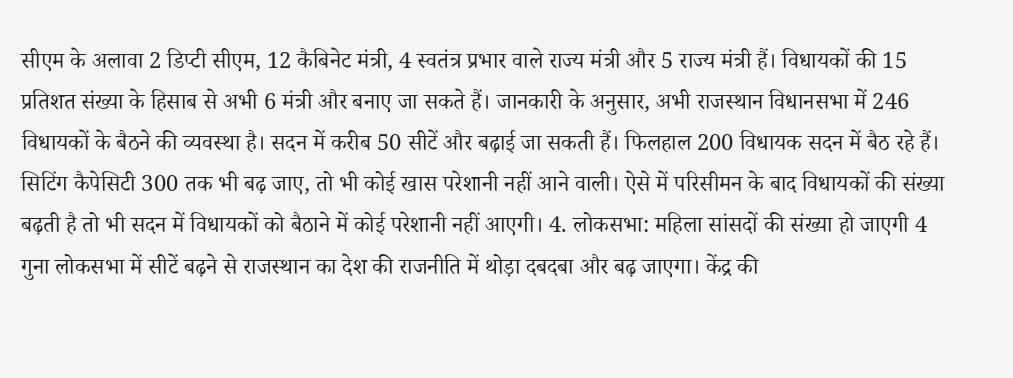सीएम के अलावा 2 डिप्टी सीएम, 12 कैबिनेट मंत्री, 4 स्वतंत्र प्रभार वाले राज्य मंत्री और 5 राज्य मंत्री हैं। विधायकों की 15 प्रतिशत संख्या के हिसाब से अभी 6 मंत्री और बनाए जा सकते हैं। जानकारी के अनुसार, अभी राजस्थान विधानसभा में 246 विधायकों के बैठने की व्यवस्था है। सदन में करीब 50 सीटें और बढ़ाई जा सकती हैं। फिलहाल 200 विधायक सदन में बैठ रहे हैं। सिटिंग कैपेसिटी 300 तक भी बढ़ जाए, तो भी कोई खास परेशानी नहीं आने वाली। ऐसे में परिसीमन के बाद विधायकों की संख्या बढ़ती है तो भी सदन में विधायकों को बैठाने में कोई परेशानी नहीं आएगी। 4. लोकसभा: महिला सांसदों की संख्या हो जाएगी 4 गुना लोकसभा में सीटें बढ़ने से राजस्थान का देश की राजनीति में थोड़ा दबदबा और बढ़ जाएगा। केंद्र की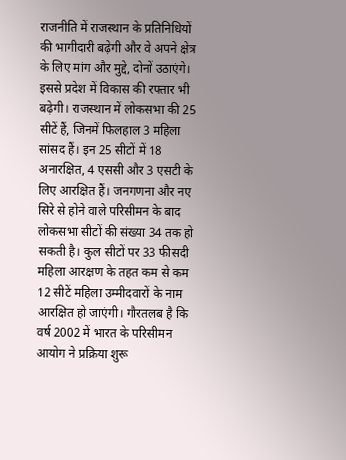राजनीति में राजस्थान के प्रतिनिधियों की भागीदारी बढ़ेगी और वे अपने क्षेत्र के लिए मांग और मुद्दे, दोनों उठाएंगे। इससे प्रदेश में विकास की रफ्तार भी बढ़ेगी। राजस्थान में लोकसभा की 25 सीटें हैं, जिनमें फिलहाल 3 महिला सांसद हैं। इन 25 सीटों में 18 अनारक्षित, 4 एससी और 3 एसटी के लिए आरक्षित हैं। जनगणना और नए सिरे से होने वाले परिसीमन के बाद लोकसभा सीटों की संख्या 34 तक हो सकती है। कुल सीटों पर 33 फीसदी महिला आरक्षण के तहत कम से कम 12 सीटें महिला उम्मीदवारों के नाम आरक्षित हो जाएंगी। गौरतलब है कि वर्ष 2002 में भारत के परिसीमन आयोग ने प्रक्रिया शुरू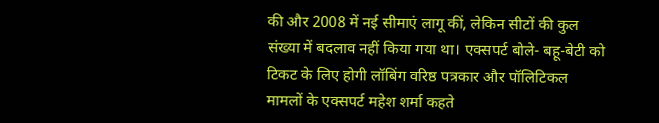की और 2008 में नई सीमाएं लागू कीं, लेकिन सीटों की कुल संख्या में बदलाव नहीं किया गया था। एक्सपर्ट बोले- बहू-बेटी को टिकट के लिए होगी लॉबिंग वरिष्ठ पत्रकार और पॉलिटिकल मामलों के एक्सपर्ट महेश शर्मा कहते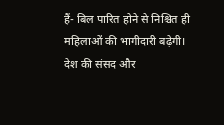हैं- बिल पारित होने से निश्चित ही महिलाओं की भागीदारी बढ़ेगी। देश की संसद और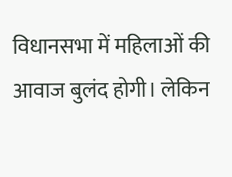विधानसभा में महिलाओं की आवाज बुलंद होगी। लेकिन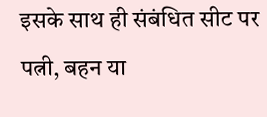इसके साथ ही संबंधित सीट पर पत्नी, बहन या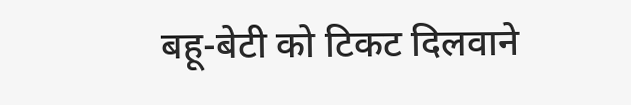बहू-बेटी को टिकट दिलवाने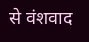से वंशवाद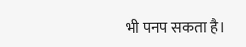भी पनप सकता है।